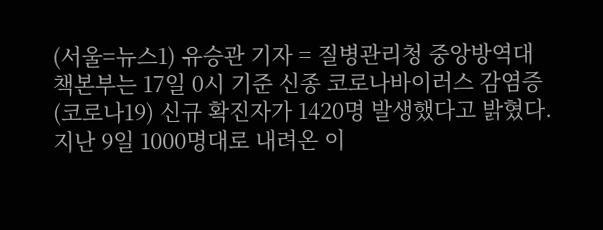(서울=뉴스1) 유승관 기자 = 질병관리청 중앙방역대책본부는 17일 0시 기준 신종 코로나바이러스 감염증(코로나19) 신규 확진자가 1420명 발생했다고 밝혔다.
지난 9일 1000명대로 내려온 이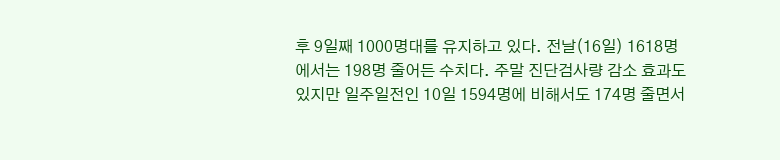후 9일째 1000명대를 유지하고 있다. 전날(16일) 1618명에서는 198명 줄어든 수치다. 주말 진단검사량 감소 효과도 있지만 일주일전인 10일 1594명에 비해서도 174명 줄면서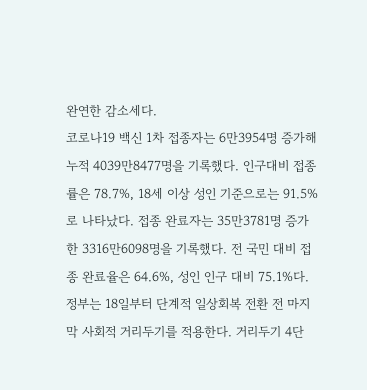완연한 감소세다.
코로나19 백신 1차 접종자는 6만3954명 증가해 누적 4039만8477명을 기록했다. 인구대비 접종률은 78.7%, 18세 이상 성인 기준으로는 91.5%로 나타났다. 접종 완료자는 35만3781명 증가한 3316만6098명을 기록했다. 전 국민 대비 접종 완료율은 64.6%, 성인 인구 대비 75.1%다.
정부는 18일부터 단계적 일상회복 전환 전 마지막 사회적 거리두기를 적용한다. 거리두기 4단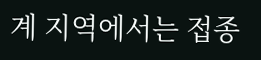계 지역에서는 접종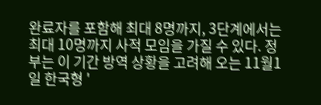완료자를 포함해 최대 8명까지, 3단계에서는 최대 10명까지 사적 모임을 가질 수 있다. 정부는 이 기간 방역 상황을 고려해 오는 11월1일 한국형 '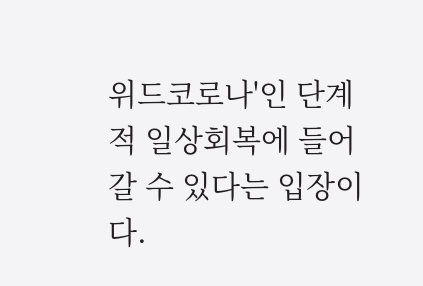위드코로나'인 단계적 일상회복에 들어갈 수 있다는 입장이다.